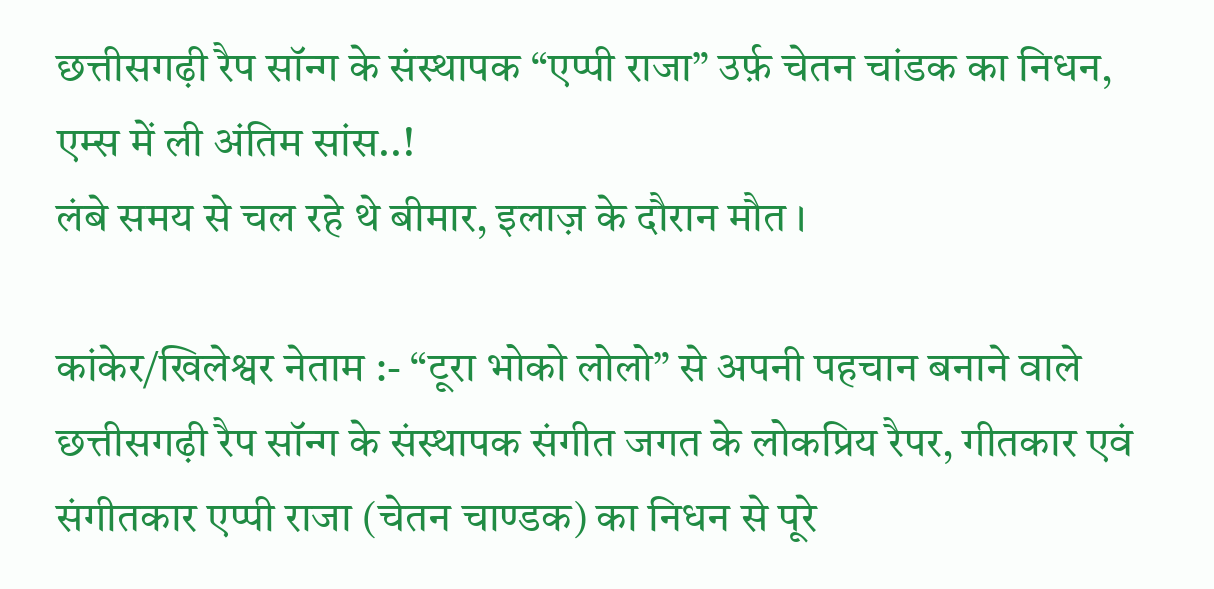छत्तीसगढ़ी रैप सॉन्ग के संस्थापक “एप्पी राजा” उर्फ़ चेतन चांडक का निधन, एम्स में ली अंतिम सांस..!
लंबे समय से चल रहे थे बीमार, इलाज़ के दौरान मौत ।

कांकेर/खिलेश्वर नेताम :- “टूरा भोको लोलो” से अपनी पहचान बनाने वाले छत्तीसगढ़ी रैप सॉन्ग के संस्थापक संगीत जगत के लोकप्रिय रैपर, गीतकार एवं संगीतकार एप्पी राजा (चेतन चाण्डक) का निधन से पूरे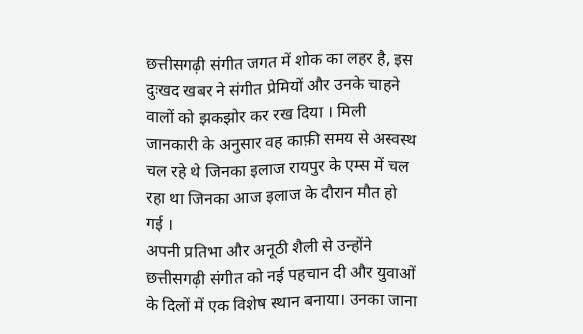छत्तीसगढ़ी संगीत जगत में शोक का लहर है, इस दुःखद खबर ने संगीत प्रेमियों और उनके चाहने वालों को झकझोर कर रख दिया । मिली जानकारी के अनुसार वह काफ़ी समय से अस्वस्थ चल रहे थे जिनका इलाज रायपुर के एम्स में चल रहा था जिनका आज इलाज के दौरान मौत हो गई ।
अपनी प्रतिभा और अनूठी शैली से उन्होंने छत्तीसगढ़ी संगीत को नई पहचान दी और युवाओं के दिलों में एक विशेष स्थान बनाया। उनका जाना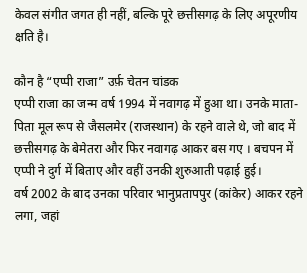केवल संगीत जगत ही नहीं, बल्कि पूरे छत्तीसगढ़ के लिए अपूरणीय क्षति है।

कौन है “एप्पी राजा” उर्फ़ चेतन चांडक
एप्पी राजा का जन्म वर्ष 1994 में नवागढ़ में हुआ था। उनके माता-पिता मूल रूप से जैसलमेर (राजस्थान) के रहने वाले थे, जो बाद में छत्तीसगढ़ के बेमेतरा और फिर नवागढ़ आकर बस गए । बचपन में एप्पी ने दुर्ग में बिताए और वहीं उनकी शुरुआती पढ़ाई हुई।
वर्ष 2002 के बाद उनका परिवार भानुप्रतापपुर (कांकेर) आकर रहने लगा, जहां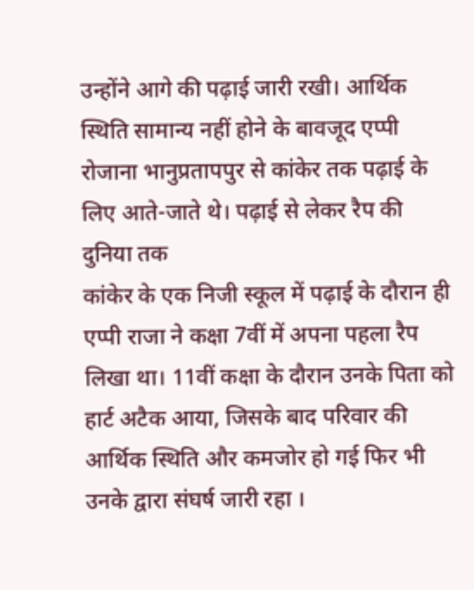उन्होंने आगे की पढ़ाई जारी रखी। आर्थिक स्थिति सामान्य नहीं होने के बावजूद एप्पी रोजाना भानुप्रतापपुर से कांकेर तक पढ़ाई के लिए आते-जाते थे। पढ़ाई से लेकर रैप की दुनिया तक
कांकेर के एक निजी स्कूल में पढ़ाई के दौरान ही एप्पी राजा ने कक्षा 7वीं में अपना पहला रैप लिखा था। 11वीं कक्षा के दौरान उनके पिता को हार्ट अटैक आया, जिसके बाद परिवार की आर्थिक स्थिति और कमजोर हो गई फिर भी उनके द्वारा संघर्ष जारी रहा ।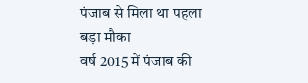पंजाब से मिला था पहला बड़ा मौका
वर्ष 2015 में पंजाब की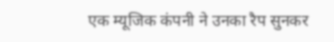एक म्यूजिक कंपनी ने उनका रैप सुनकर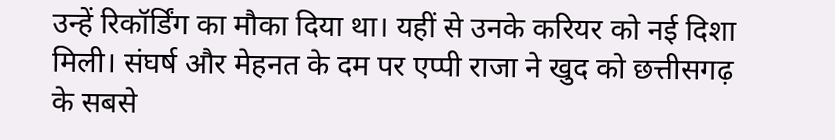उन्हें रिकॉर्डिंग का मौका दिया था। यहीं से उनके करियर को नई दिशा मिली। संघर्ष और मेहनत के दम पर एप्पी राजा ने खुद को छत्तीसगढ़ के सबसे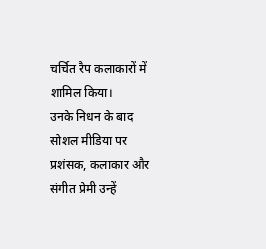चर्चित रैप कलाकारों में शामिल किया।
उनके निधन के बाद सोशल मीडिया पर प्रशंसक, कलाकार और संगीत प्रेमी उन्हें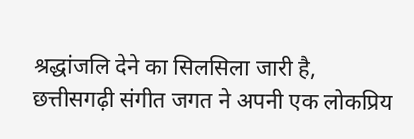श्रद्धांजलि देने का सिलसिला जारी है, छत्तीसगढ़ी संगीत जगत ने अपनी एक लोकप्रिय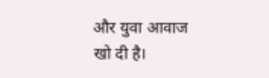और युवा आवाज खो दी है।